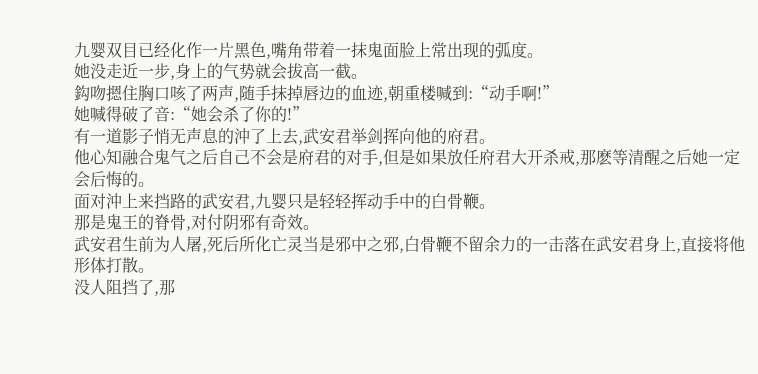九婴双目已经化作一片黑色,嘴角带着一抹鬼面脸上常出现的弧度。
她没走近一步,身上的气势就会拔高一截。
鈎吻摁住胸口咳了两声,随手抹掉唇边的血迹,朝重楼喊到:“动手啊!”
她喊得破了音:“她会杀了你的!”
有一道影子悄无声息的沖了上去,武安君举剑挥向他的府君。
他心知融合鬼气之后自己不会是府君的对手,但是如果放任府君大开杀戒,那麽等清醒之后她一定会后悔的。
面对沖上来挡路的武安君,九婴只是轻轻挥动手中的白骨鞭。
那是鬼王的脊骨,对付阴邪有奇效。
武安君生前为人屠,死后所化亡灵当是邪中之邪,白骨鞭不留余力的一击落在武安君身上,直接将他形体打散。
没人阻挡了,那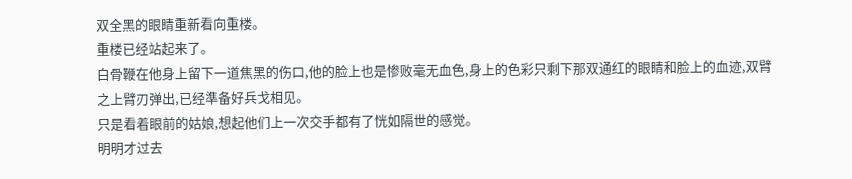双全黑的眼睛重新看向重楼。
重楼已经站起来了。
白骨鞭在他身上留下一道焦黑的伤口,他的脸上也是惨败毫无血色,身上的色彩只剩下那双通红的眼睛和脸上的血迹,双臂之上臂刃弹出,已经準备好兵戈相见。
只是看着眼前的姑娘,想起他们上一次交手都有了恍如隔世的感觉。
明明才过去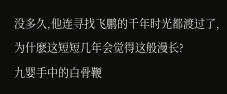没多久,他连寻找飞鹏的千年时光都渡过了,为什麽这短短几年会觉得这般漫长?
九婴手中的白骨鞭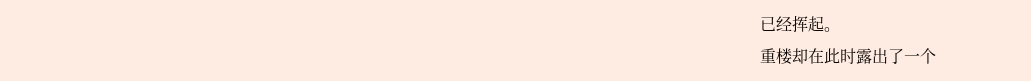已经挥起。
重楼却在此时露出了一个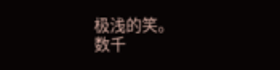极浅的笑。
数千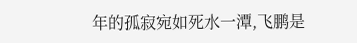年的孤寂宛如死水一潭,飞鹏是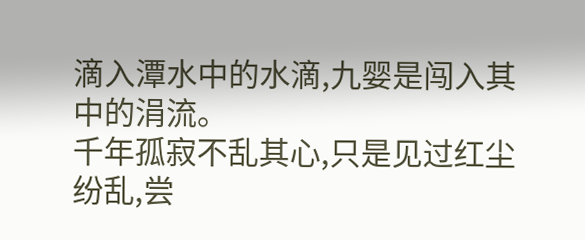滴入潭水中的水滴,九婴是闯入其中的涓流。
千年孤寂不乱其心,只是见过红尘纷乱,尝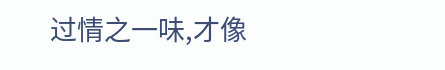过情之一味,才像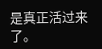是真正活过来了。